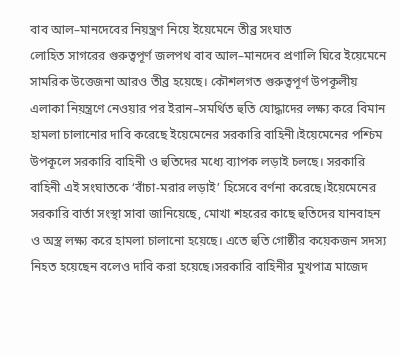বাব আল–মানদেবের নিয়ন্ত্রণ নিয়ে ইয়েমেনে তীব্র সংঘাত
লোহিত সাগরের গুরুত্বপূর্ণ জলপথ বাব আল–মানদেব প্রণালি ঘিরে ইয়েমেনে সামরিক উত্তেজনা আরও তীব্র হয়েছে। কৌশলগত গুরুত্বপূর্ণ উপকূলীয় এলাকা নিয়ন্ত্রণে নেওয়ার পর ইরান–সমর্থিত হুতি যোদ্ধাদের লক্ষ্য করে বিমান হামলা চালানোর দাবি করেছে ইয়েমেনের সরকারি বাহিনী।ইয়েমেনের পশ্চিম উপকূলে সরকারি বাহিনী ও হুতিদের মধ্যে ব্যাপক লড়াই চলছে। সরকারি বাহিনী এই সংঘাতকে ‘বাঁচা-মরার লড়াই’ হিসেবে বর্ণনা করেছে।ইয়েমেনের সরকারি বার্তা সংস্থা সাবা জানিয়েছে, মোখা শহরের কাছে হুতিদের যানবাহন ও অস্ত্র লক্ষ্য করে হামলা চালানো হয়েছে। এতে হুতি গোষ্ঠীর কয়েকজন সদস্য নিহত হয়েছেন বলেও দাবি করা হয়েছে।সরকারি বাহিনীর মুখপাত্র মাজেদ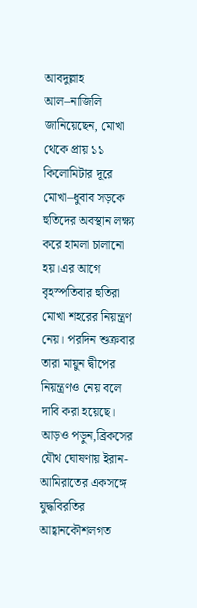আবদুল্লাহ আল–নাজিলি জানিয়েছেন, মোখা থেকে প্রায় ১১ কিলোমিটার দূরে মোখা–ধুবাব সড়কে হুতিদের অবস্থান লক্ষ্য করে হামলা চালানো হয়।এর আগে বৃহস্পতিবার হুতিরা মোখা শহরের নিয়ন্ত্রণ নেয়। পরদিন শুক্রবার তারা মায়ুন দ্বীপের নিয়ন্ত্রণও নেয় বলে দাবি করা হয়েছে। আড়ও পড়ুন,ব্রিকসের যৌথ ঘোষণায় ইরান-আমিরাতের একসঙ্গে যুদ্ধবিরতির আহ্বানকৌশলগত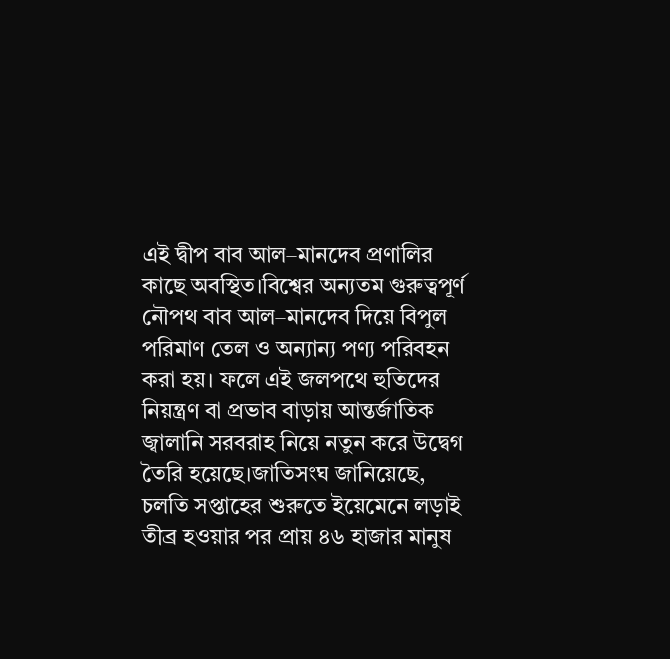এই দ্বীপ বাব আল–মানদেব প্রণালির কাছে অবস্থিত।বিশ্বের অন্যতম গুরুত্বপূর্ণ নৌপথ বাব আল–মানদেব দিয়ে বিপুল পরিমাণ তেল ও অন্যান্য পণ্য পরিবহন করা হয়। ফলে এই জলপথে হুতিদের নিয়ন্ত্রণ বা প্রভাব বাড়ায় আন্তর্জাতিক জ্বালানি সরবরাহ নিয়ে নতুন করে উদ্বেগ তৈরি হয়েছে।জাতিসংঘ জানিয়েছে, চলতি সপ্তাহের শুরুতে ইয়েমেনে লড়াই তীব্র হওয়ার পর প্রায় ৪৬ হাজার মানুষ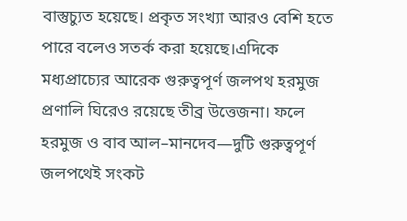বাস্তুচ্যুত হয়েছে। প্রকৃত সংখ্যা আরও বেশি হতে পারে বলেও সতর্ক করা হয়েছে।এদিকে মধ্যপ্রাচ্যের আরেক গুরুত্বপূর্ণ জলপথ হরমুজ প্রণালি ঘিরেও রয়েছে তীব্র উত্তেজনা। ফলে হরমুজ ও বাব আল–মানদেব—দুটি গুরুত্বপূর্ণ জলপথেই সংকট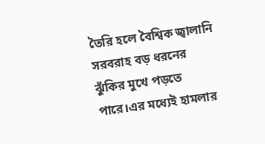তৈরি হলে বৈশ্বিক জ্বালানি সরবরাহ বড় ধরনের ঝুঁকির মুখে পড়তে পারে।এর মধ্যেই হামলার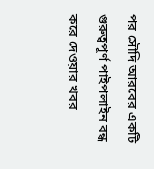পর সৌদি আরবের একটি গুরুত্বপূর্ণ পাইপলাইন বন্ধ করে দেওয়ার খবর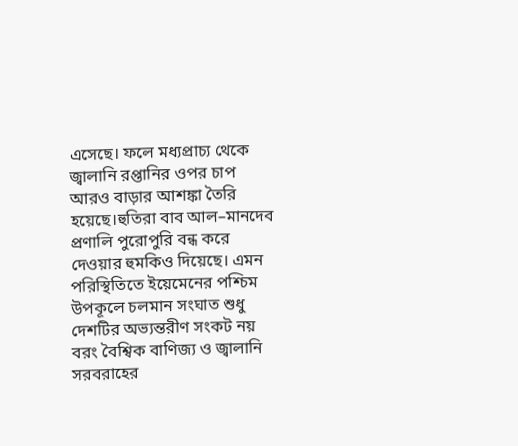এসেছে। ফলে মধ্যপ্রাচ্য থেকে জ্বালানি রপ্তানির ওপর চাপ আরও বাড়ার আশঙ্কা তৈরি হয়েছে।হুতিরা বাব আল–মানদেব প্রণালি পুরোপুরি বন্ধ করে দেওয়ার হুমকিও দিয়েছে। এমন পরিস্থিতিতে ইয়েমেনের পশ্চিম উপকূলে চলমান সংঘাত শুধু দেশটির অভ্যন্তরীণ সংকট নয় বরং বৈশ্বিক বাণিজ্য ও জ্বালানি সরবরাহের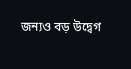জন্যও বড় উদ্বেগ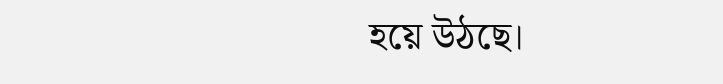হয়ে উঠছে।